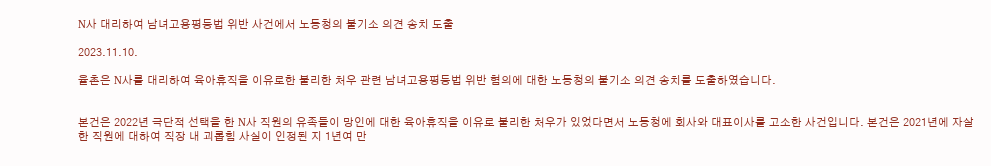N사 대리하여 남녀고용평등법 위반 사건에서 노동청의 불기소 의견 송치 도출

2023.11.10.

율촌은 N사를 대리하여 육아휴직을 이유로한 불리한 처우 관련 남녀고용평등법 위반 혐의에 대한 노동청의 불기소 의견 송치를 도출하였습니다.


본건은 2022년 극단적 선택을 한 N사 직원의 유족들이 망인에 대한 육아휴직을 이유로 불리한 처우가 있었다면서 노동청에 회사와 대표이사를 고소한 사건입니다. 본건은 2021년에 자살한 직원에 대하여 직장 내 괴롭힘 사실이 인정된 지 1년여 만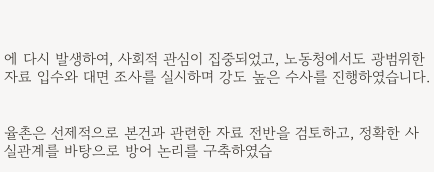에 다시 발생하여, 사회적 관심이 집중되었고, 노동청에서도 광범위한 자료 입수와 대면 조사를 실시하며 강도 높은 수사를 진행하였습니다.


율촌은 선제적으로 본건과 관련한 자료 전반을 검토하고, 정확한 사실관계를 바탕으로 방어 논리를 구축하였습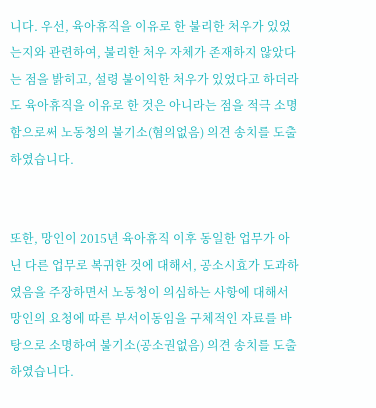니다. 우선, 육아휴직을 이유로 한 불리한 처우가 있었는지와 관련하여, 불리한 처우 자체가 존재하지 않았다는 점을 밝히고, 설령 불이익한 처우가 있었다고 하더라도 육아휴직을 이유로 한 것은 아니라는 점을 적극 소명함으로써 노동청의 불기소(혐의없음) 의견 송치를 도출하였습니다.


또한, 망인이 2015년 육아휴직 이후 동일한 업무가 아닌 다른 업무로 복귀한 것에 대해서, 공소시효가 도과하였음을 주장하면서 노동청이 의심하는 사항에 대해서 망인의 요청에 따른 부서이동임을 구체적인 자료를 바탕으로 소명하여 불기소(공소권없음) 의견 송치를 도출하였습니다.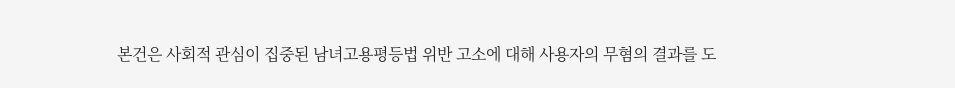본건은 사회적 관심이 집중된 남녀고용평등법 위반 고소에 대해 사용자의 무혐의 결과를 도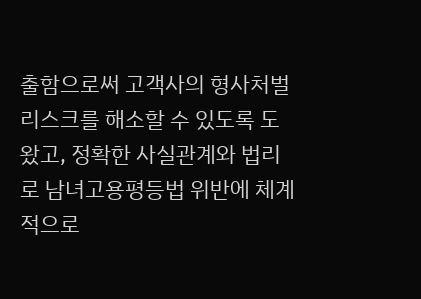출함으로써 고객사의 형사처벌 리스크를 해소할 수 있도록 도왔고, 정확한 사실관계와 법리로 남녀고용평등법 위반에 체계적으로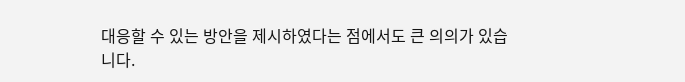대응할 수 있는 방안을 제시하였다는 점에서도 큰 의의가 있습니다.